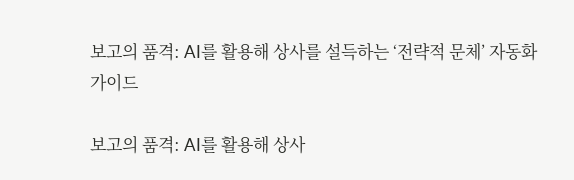보고의 품격: AI를 활용해 상사를 설득하는 ‘전략적 문체’ 자동화 가이드

보고의 품격: AI를 활용해 상사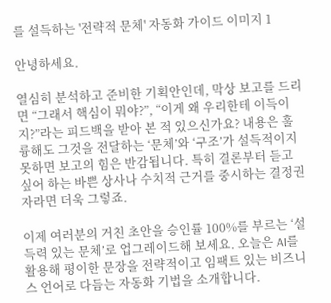를 설득하는 '전략적 문체' 자동화 가이드 이미지 1

안녕하세요.

열심히 분석하고 준비한 기획안인데, 막상 보고를 드리면 “그래서 핵심이 뭐야?”, “이게 왜 우리한테 이득이지?”라는 피드백을 받아 본 적 있으신가요? 내용은 훌륭해도 그것을 전달하는 ‘문체’와 ‘구조’가 설득적이지 못하면 보고의 힘은 반감됩니다. 특히 결론부터 듣고 싶어 하는 바쁜 상사나 수치적 근거를 중시하는 결정권자라면 더욱 그렇죠.

이제 여러분의 거친 초안을 승인률 100%를 부르는 ‘설득력 있는 문체’로 업그레이드해 보세요. 오늘은 AI를 활용해 평이한 문장을 전략적이고 임팩트 있는 비즈니스 언어로 다듬는 자동화 기법을 소개합니다.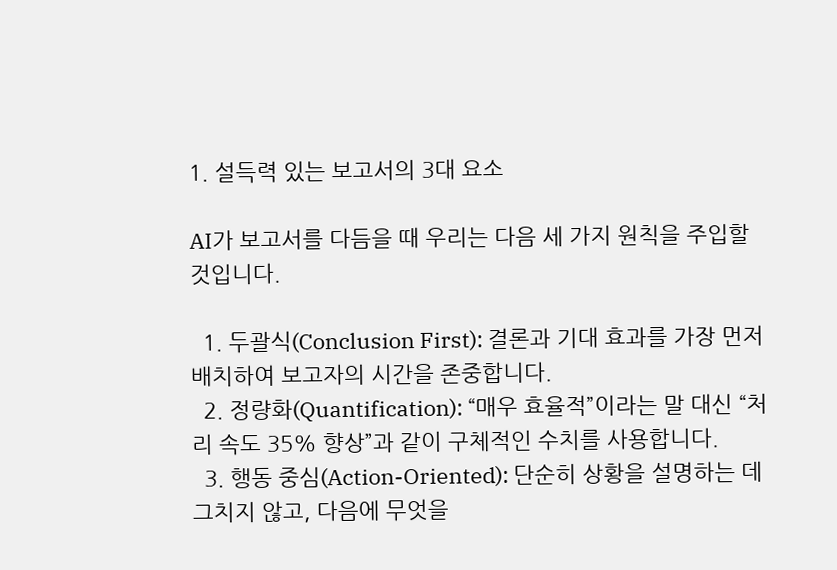1. 설득력 있는 보고서의 3대 요소

AI가 보고서를 다듬을 때 우리는 다음 세 가지 원칙을 주입할 것입니다.

  1. 두괄식(Conclusion First): 결론과 기대 효과를 가장 먼저 배치하여 보고자의 시간을 존중합니다.
  2. 정량화(Quantification): “매우 효율적”이라는 말 대신 “처리 속도 35% 향상”과 같이 구체적인 수치를 사용합니다.
  3. 행동 중심(Action-Oriented): 단순히 상황을 설명하는 데 그치지 않고, 다음에 무엇을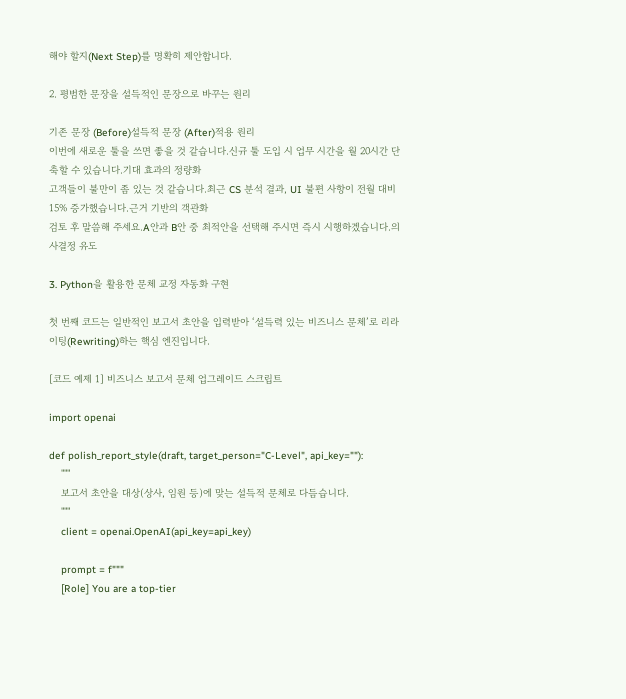해야 할지(Next Step)를 명확히 제안합니다.

2. 평범한 문장을 설득적인 문장으로 바꾸는 원리

기존 문장 (Before)설득적 문장 (After)적용 원리
이번에 새로운 툴을 쓰면 좋을 것 같습니다.신규 툴 도입 시 업무 시간을 월 20시간 단축할 수 있습니다.기대 효과의 정량화
고객들이 불만이 좀 있는 것 같습니다.최근 CS 분석 결과, UI 불편 사항이 전월 대비 15% 증가했습니다.근거 기반의 객관화
검토 후 말씀해 주세요.A안과 B안 중 최적안을 선택해 주시면 즉시 시행하겠습니다.의사결정 유도

3. Python을 활용한 문체 교정 자동화 구현

첫 번째 코드는 일반적인 보고서 초안을 입력받아 ‘설득력 있는 비즈니스 문체’로 리라이팅(Rewriting)하는 핵심 엔진입니다.

[코드 예제 1] 비즈니스 보고서 문체 업그레이드 스크립트

import openai

def polish_report_style(draft, target_person="C-Level", api_key=""):
    """
    보고서 초안을 대상(상사, 임원 등)에 맞는 설득적 문체로 다듬습니다.
    """
    client = openai.OpenAI(api_key=api_key)

    prompt = f"""
    [Role] You are a top-tier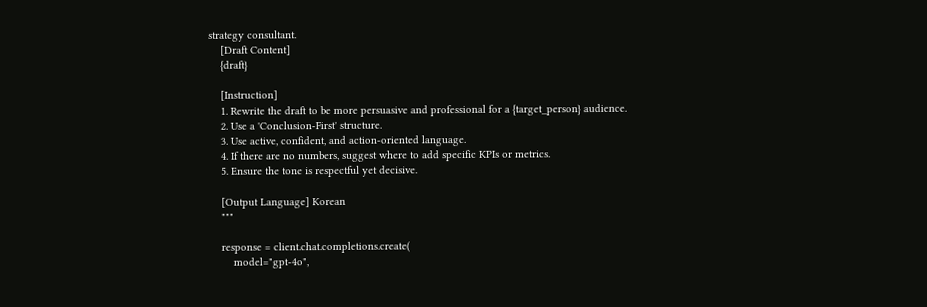strategy consultant.
    [Draft Content]
    {draft}

    [Instruction]
    1. Rewrite the draft to be more persuasive and professional for a {target_person} audience.
    2. Use a 'Conclusion-First' structure.
    3. Use active, confident, and action-oriented language.
    4. If there are no numbers, suggest where to add specific KPIs or metrics.
    5. Ensure the tone is respectful yet decisive.

    [Output Language] Korean
    """

    response = client.chat.completions.create(
        model="gpt-4o",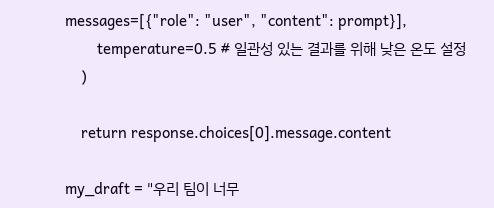messages=[{"role": "user", "content": prompt}],
        temperature=0.5 # 일관성 있는 결과를 위해 낮은 온도 설정
    )

    return response.choices[0].message.content

my_draft = "우리 팀이 너무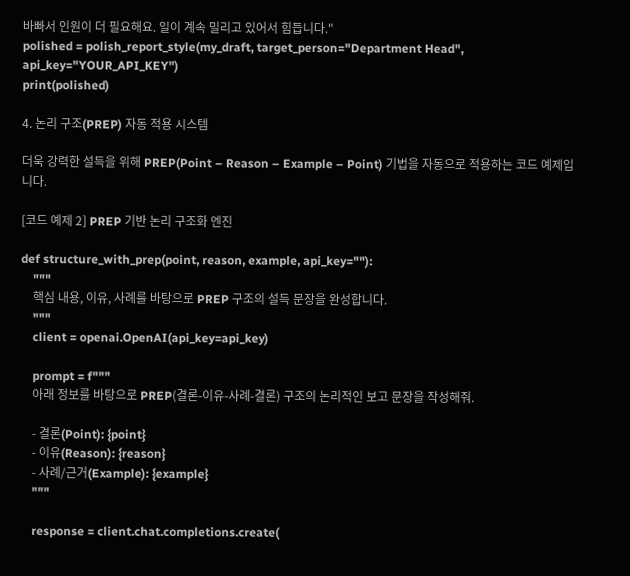바빠서 인원이 더 필요해요. 일이 계속 밀리고 있어서 힘듭니다."
polished = polish_report_style(my_draft, target_person="Department Head", api_key="YOUR_API_KEY")
print(polished)

4. 논리 구조(PREP) 자동 적용 시스템

더욱 강력한 설득을 위해 PREP(Point – Reason – Example – Point) 기법을 자동으로 적용하는 코드 예제입니다.

[코드 예제 2] PREP 기반 논리 구조화 엔진

def structure_with_prep(point, reason, example, api_key=""):
    """
    핵심 내용, 이유, 사례를 바탕으로 PREP 구조의 설득 문장을 완성합니다.
    """
    client = openai.OpenAI(api_key=api_key)

    prompt = f"""
    아래 정보를 바탕으로 PREP(결론-이유-사례-결론) 구조의 논리적인 보고 문장을 작성해줘.

    - 결론(Point): {point}
    - 이유(Reason): {reason}
    - 사례/근거(Example): {example}
    """

    response = client.chat.completions.create(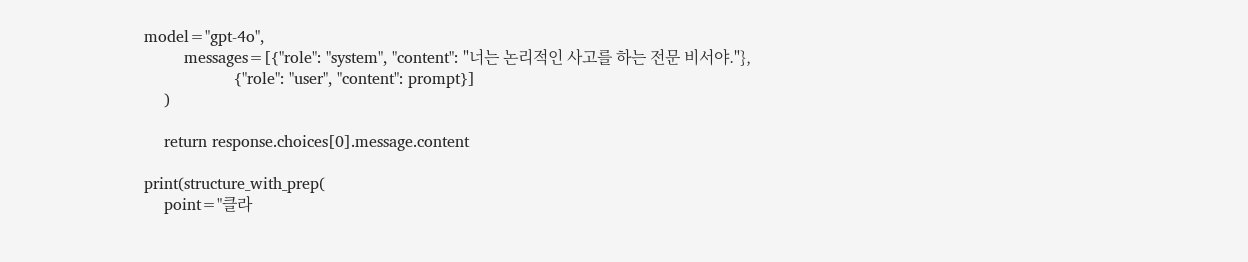model="gpt-4o",
        messages=[{"role": "system", "content": "너는 논리적인 사고를 하는 전문 비서야."},
                  {"role": "user", "content": prompt}]
    )

    return response.choices[0].message.content

print(structure_with_prep(
    point="클라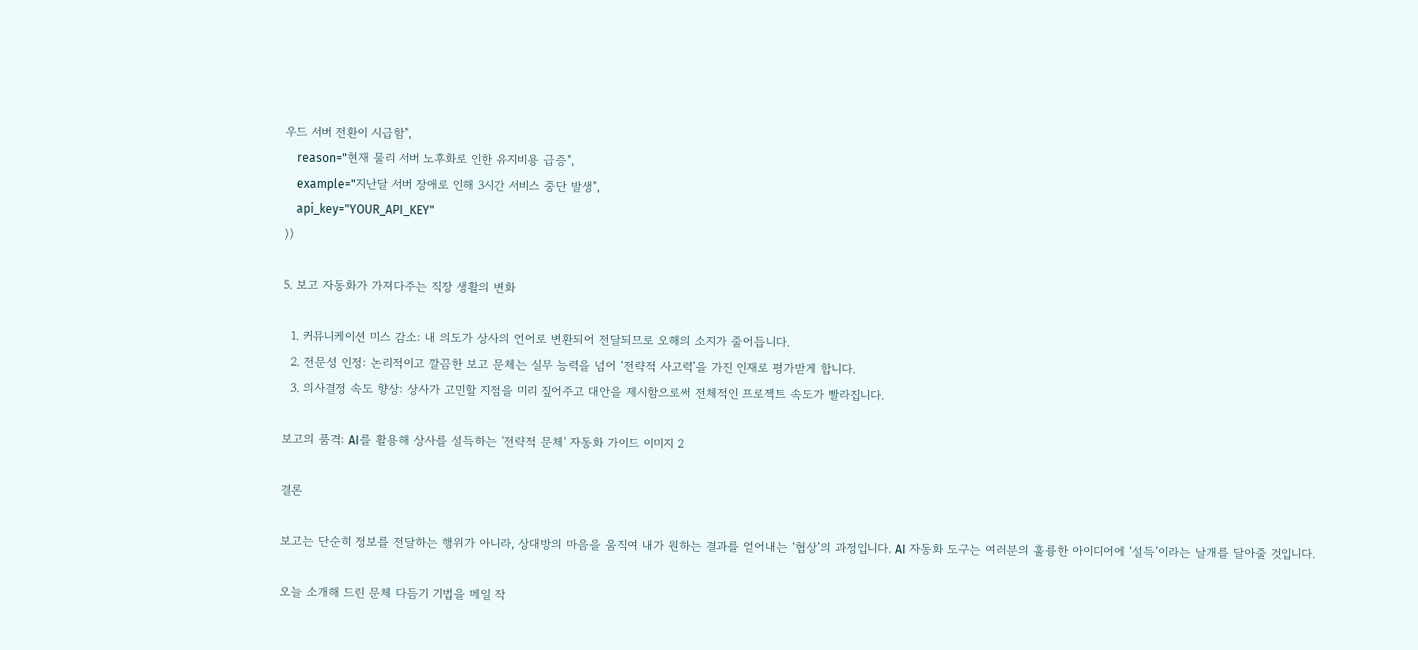우드 서버 전환이 시급함",
    reason="현재 물리 서버 노후화로 인한 유지비용 급증",
    example="지난달 서버 장애로 인해 3시간 서비스 중단 발생",
    api_key="YOUR_API_KEY"
))

5. 보고 자동화가 가져다주는 직장 생활의 변화

  1. 커뮤니케이션 미스 감소: 내 의도가 상사의 언어로 변환되어 전달되므로 오해의 소지가 줄어듭니다.
  2. 전문성 인정: 논리적이고 깔끔한 보고 문체는 실무 능력을 넘어 ‘전략적 사고력’을 가진 인재로 평가받게 합니다.
  3. 의사결정 속도 향상: 상사가 고민할 지점을 미리 짚어주고 대안을 제시함으로써 전체적인 프로젝트 속도가 빨라집니다.

보고의 품격: AI를 활용해 상사를 설득하는 '전략적 문체' 자동화 가이드 이미지 2

결론

보고는 단순히 정보를 전달하는 행위가 아니라, 상대방의 마음을 움직여 내가 원하는 결과를 얻어내는 ‘협상’의 과정입니다. AI 자동화 도구는 여러분의 훌륭한 아이디어에 ‘설득’이라는 날개를 달아줄 것입니다.

오늘 소개해 드린 문체 다듬기 기법을 메일 작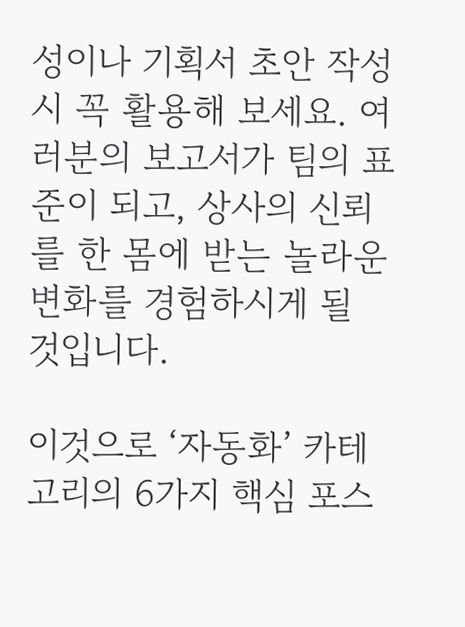성이나 기획서 초안 작성 시 꼭 활용해 보세요. 여러분의 보고서가 팀의 표준이 되고, 상사의 신뢰를 한 몸에 받는 놀라운 변화를 경험하시게 될 것입니다.

이것으로 ‘자동화’ 카테고리의 6가지 핵심 포스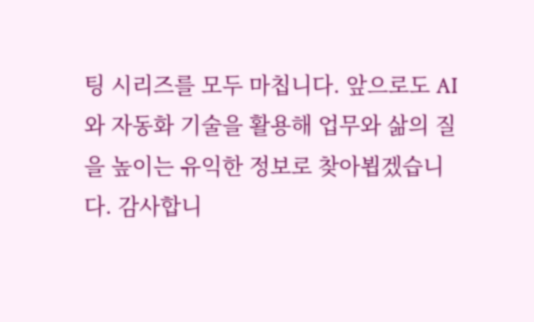팅 시리즈를 모두 마칩니다. 앞으로도 AI와 자동화 기술을 활용해 업무와 삶의 질을 높이는 유익한 정보로 찾아뵙겠습니다. 감사합니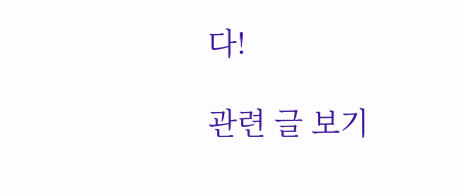다!

관련 글 보기